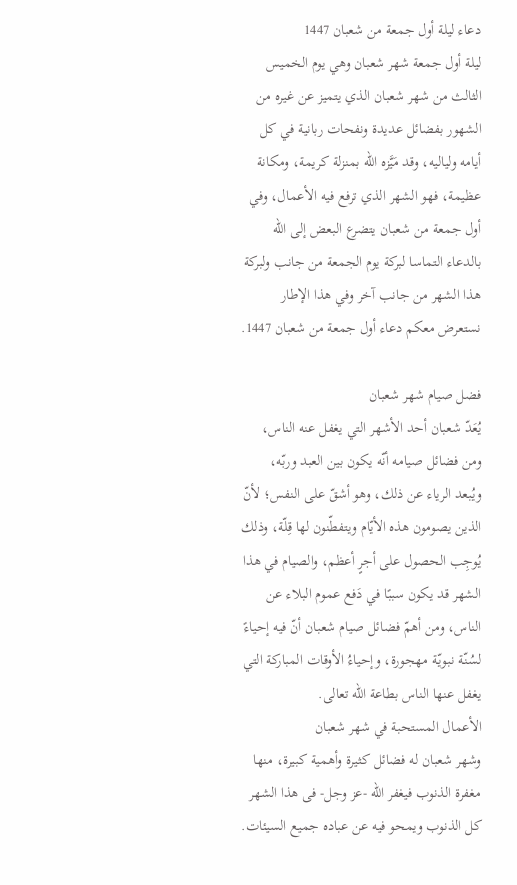دعاء ليلة أول جمعة من شعبان 1447
ليلة أول جمعة شهر شعبان وهي يوم الخميس الثالث من شهر شعبان الذي يتميز عن غيره من الشهور بفضائل عديدة ونفحات ربانية في كل أيامه ولياليه، وقد مَيَّزه الله بمنزلة كريمة، ومكانة عظيمة، فهو الشهر الذي ترفع فيه الأعمال، وفي أول جمعة من شعبان يتضرع البعض إلى الله بالدعاء التماسا لبركة يوم الجمعة من جانب ولبركة هذا الشهر من جانب آخر وفي هذا الإطار نستعرض معكم دعاء أول جمعة من شعبان 1447.

فضل صيام شهر شعبان
يُعَدّ شعبان أحد الأشهر التي يغفل عنه الناس، ومن فضائل صيامه أنّه يكون بين العبد وربّه، ويُبعد الرياء عن ذلك، وهو أشقّ على النفس؛ لأنّ الذين يصومون هذه الأيّام ويتفطّنون لها قِلّة، وذلك يُوجِب الحصول على أجرٍ أعظم، والصيام في هذا الشهر قد يكون سببًا في دَفع عموم البلاء عن الناس، ومن أهمّ فضائل صيام شعبان أنّ فيه إحياءً لسُنّة نبويّة مهجورة، وإحياءُ الأوقات المباركة التي يغفل عنها الناس بطاعة الله تعالى.
الأعمال المستحبة في شهر شعبان
وشهر شعبان له فضائل كثيرة وأهمية كبيرة، منها مغفرة الذنوب فيغفر الله -عز وجل- فى هذا الشهر كل الذنوب ويمحو فيه عن عباده جميع السيئات.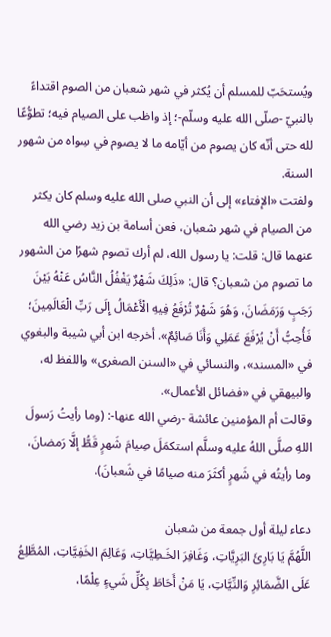ويُستحَبّ للمسلم أن يُكثر في شهر شعبان من الصوم اقتداءً بالنبيّ -صلّى الله عليه وسلّم-؛ إذ واظب على الصيام فيه؛ تطوُّعًا لله حتى أنّه كان يصوم من أيّامه ما لا يصوم في سِواه من شهور السنة.
ولفتت «الإفتاء» إلى أن النبي صلى الله عليه وسلم كان يكثر من الصيام في شهر شعبان، فعن أسامة بن زيد رضي الله عنهما قال: قلت: يا رسول الله، لم أرك تصوم شهرًا من الشهور ما تصوم من شعبان؟ قال: «ذَلِكَ شَهْرٌ يَغْفُلُ النَّاسُ عَنْهُ بَيْنَ رَجَبٍ وَرَمَضَانَ، وَهُوَ شَهْرٌ تُرْفَعُ فِيهِ الْأَعْمَالُ إِلَى رَبِّ الْعَالَمِينَ؛ فَأُحِبُّ أَنْ يُرْفَعَ عَمَلِي وَأَنَا صَائِمٌ». أخرجه ابن أبي شيبة والبغوي في «المسند»، والنسائي في «السنن الصغرى» واللفظ له، والبيهقي في «فضائل الأعمال».
وقالت أم المؤمنين عائشة -رضي الله عنها-: (وما رأيتُ رَسولَ اللهِ صلَّى اللهُ عليه وسلَّم استكمَلَ صِيامَ شَهرٍ قَطُّ إلَّا رَمضانَ، وما رأيتُه في شَهرٍ أكثَرَ منه صيامًا في شَعبانَ).

دعاء ليلة أول جمعة من شعبان
اللَّهُمَّ يَا بَارِئَ البَرِيَّاتِ، وَغَافِرَ الخَـطِيَّاتِ، وَعَالِمَ الخَفِيَّاتِ، المُطَّلِعُ عَلَى الضَّمَائِرِ وَالنِّيَّاتِ، يَا مَنْ أَحَاطَ بِكُلِّ شَيءٍ عِلْمًا،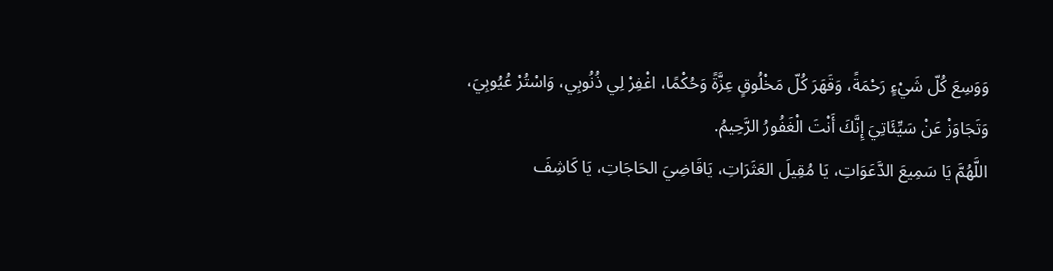وَوَسِعَ كُلّ شَيْءٍ رَحْمَةً، وَقَهَرَ كُلّ مَخْلُوقٍ عِزَّةً وَحُكْمًا، اغْفِرْ لِي ذُنُوبِي، وَاسْتُرْ عُيُوبِيَ، وَتَجَاوَزْ عَنْ سَيِّئَاتِيَ إِنَّكَ أَنْتَ الْغَفُورُ الرَّحِيمُ.
اللَّهُمَّ يَا سَمِيعَ الدَّعَوَاتِ، يَا مُقِيلَ العَثَرَاتِ، يَاقَاضِيَ الحَاجَاتِ، يَا كَاشِفَ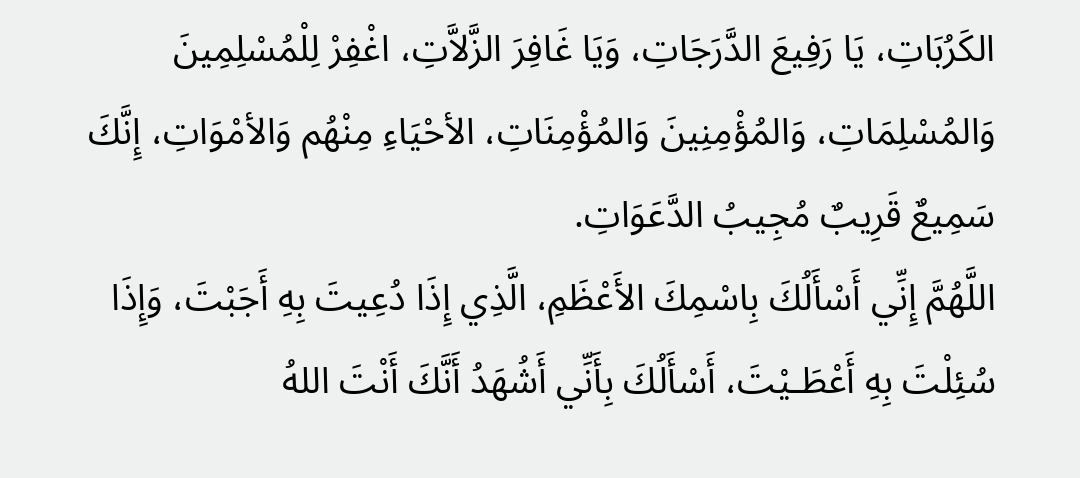الكَرُبَاتِ، يَا رَفِيعَ الدَّرَجَاتِ، وَيَا غَافِرَ الزَّلاَّتِ، اغْفِرْ لِلْمُسْلِمِينَ وَالمُسْلِمَاتِ، وَالمُؤْمِنِينَ وَالمُؤْمِنَاتِ، الأحْيَاءِ مِنْهُم وَالأمْوَاتِ، إِنَّكَ سَمِيعٌ قَرِيبٌ مُجِيبُ الدَّعَوَاتِ.
اللَّهُمَّ إِنِّي أَسْأَلُكَ بِاسْمِكَ الأَعْظَمِ، الَّذِي إِذَا دُعِيتَ بِهِ أَجَبْتَ، وَإِذَا سُئِلْتَ بِهِ أَعْطَـيْتَ، أَسْأَلُكَ بِأَنِّي أَشُهَدُ أَنَّكَ أَنْتَ اللهُ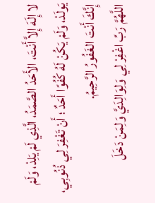لا إِلَهَ إِلاَّ أَنْتَ، الأَحَدُ الصَّمَدُ، الَّذِي لَمْ يَلِدْ، وَلَمْ يَولَدْ، وَلَمْ يَكُنْ لَهُ كُفُوًا أَحَدٌ ؛ أَنْ تَغْفِرَ لِي ذُنُوبِي، إِنَّكَ أَنْتَ الغَفُورُ الرَّحِيمُ.
اللَّهُمَّ رَبِّ اغْفِرْ لِي وَلِوَالِدَيَّ وَلِمَنْ دَخَلَ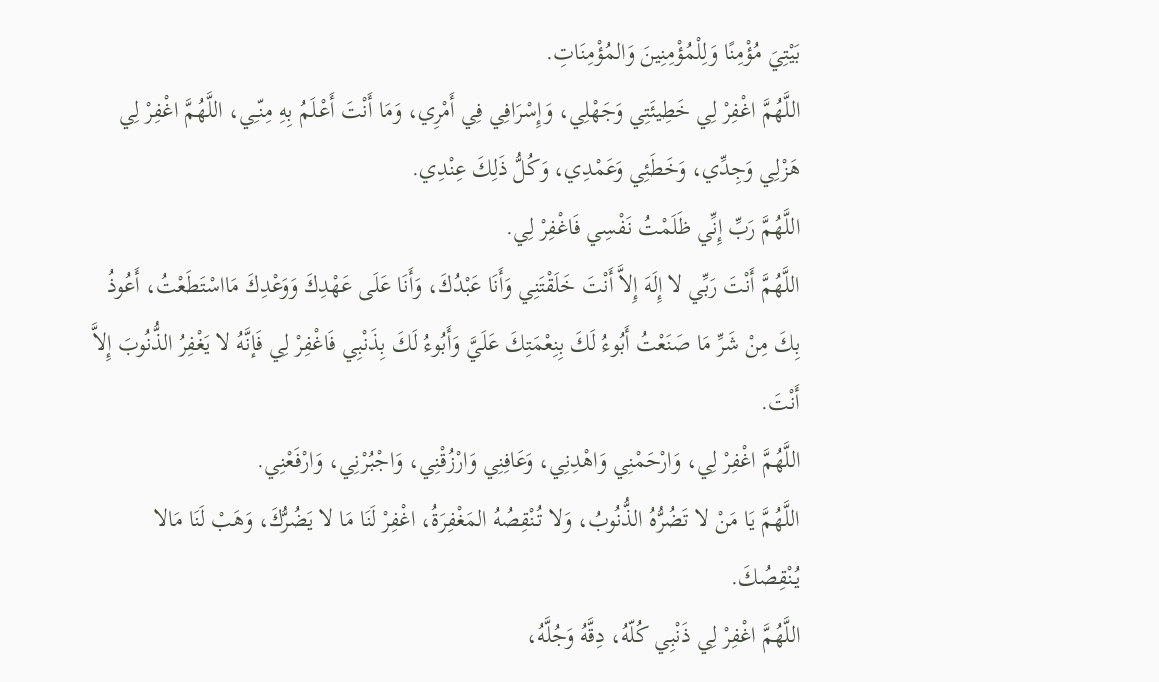بَيْتِيَ مُؤْمِنًا وَلِلْمُؤْمِنِينَ وَالمُؤْمِنَاتِ.
اللَّهُمَّ اغْفِرْ لِي خَطِيئَتِي وَجَهْلِي، وَإِسْرَافِي فِي أَمْرِي، وَمَا أَنْتَ أَعْـلَمُ بِهِ مِنّـِي، اللَّهُمَّ اغْفِرْ لِي هَزْلِي وَجِدِّي، وَخَطَئِي وَعَمْدِي، وَكُلُّ ذَلِكَ عِنْدِي.
اللَّهُمَّ رَبِّ إِنِّي ظَلَمْتُ نَفْسِي فَاغْفِرْ لِي.
اللَّهُمَّ أَنْتَ رَبِّي لا إِلَهَ إِلاَّ أَنْتَ خَلَقْتَنِي وَأَنَا عَبْدُكَ، وَأَنَا عَلَى عَهْدِكَ وَوَعْدِكَ مَااسْتَطَعْتُ، أَعُوذُ بِكَ مِنْ شَرِّ مَا صَنَعْتُ أَبُوءُ لَكَ بِنِعْمَتِكَ عَلَيَّ وَأَبُوءُ لَكَ بِذَنْبِي فَاغْفِرْ لِي فَإنَّهُ لا يَغْفِرُ الذُّنُوبَ إِلاَّ أَنْتَ.
اللَّهُمَّ اغْفِرْ لِي، وَارْحَمْنِي وَاهْدِنِي، وَعَافِنِي وَارْزُقْنِي، وَاجْبُرْنِي، وَارْفَعْنِي.
اللَّهُمَّ يَا مَنْ لا تَضُرُّهُ الذُّنُوبُ، وَلا تُنْقِصُهُ المَغْفِرَةُ، اغْفِرْ لَنَا مَا لا يَضُرُّكَ، وَهَبْ لَنَا مَالا يُنْقِصُكَ.
اللَّهُمَّ اغْفِرْ لِي ذَنْبِي كُلّهُ، دِقَّهُ وَجُلَّهُ،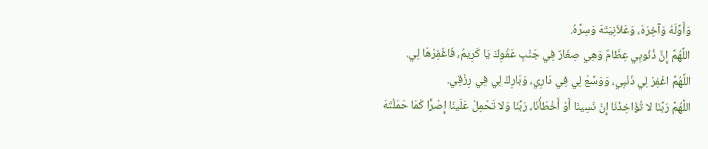وَأَوَّلَهُ وَآخِرَهَ، وَعَلاَنِيَتَهَ وَسِرَّهُ.
اللَّهُمَّ إِنَّ ذُنُوبِي عِظَامٌ وَهِي صِغَارٌ فِي جَنْبِ عَفْوِكَ يَا كَرِيمُ، فَاغْفِرْهَا لِي.
اللَّهُمَّ اغْفِرْ لِي ذَنْبِي، وَوَسِّعْ لِي فِي دَارِي، وَبَارِكْ لِي فِي رِزْقِي.
اللَّهُمَّ رَبَّنَا لا تُؤَاخِذْنَا إِنْ نَسِينَا أَوْ أَخْطَأْنَا، رَبَّنَا وَلا تَحْمِلْ عَلَينَا إِصْرًَا كَمَا حَمَلْتَهَ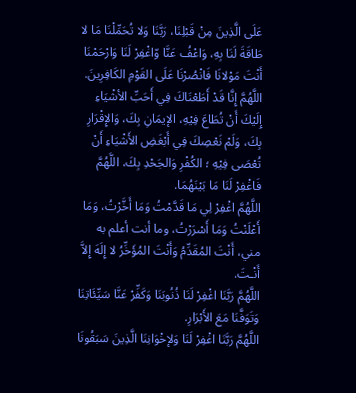عَلَى الَّذِينَ مِنْ قَبْلِنَا، رَبَّنَا وَلا تُحَمِّلْنَا مَا لا طَاقَةَ لَنَا بِهِ، وَاعْفُ عَنَّا وّاغْفِرْ لَنَا وَارْحَمْنَا أَنْتَ مَوْلانَا فَانْصُرْنَا عَلَى القَوْمِ الكَافِرِينَ.
اللَّهُمَّ إِنَّا قَدْ أَطَعْنَاكَ فِي أَحَبِّ الأشْيَاءِ إِلَيْكَ أَنْ تُطَاعَ فِيْهِ، الإيمَانِ بِكَ، وَالإِقْرَارِ بِكَ، وَلَمْ نَعْصِكَ فِي أَبْغَضِ الأَشْيَاءِ أَنْ تُعْصَى فِيْهِ ؛ الكُفْرِ وَالجَحْدِ بِكَ، اللَّهُمَّ فَاغْفِرْ لَنَا مَا بَيْنَهُمَا.
اللَّهُمَّ اغْفِرْ لِي مَا قَدَّمْتُ وَمَا أَخَّرْتُ، وَمَا أَعْلَنْتُ وَمَا أَسْرَرْتُ، وما أنت أعلم به مني، أَنْتَ المُقَدِّمُ وَأَنْتَ المُؤَخِّرُ لا إِلَهَ إِلاَّ أَنْـتَ.
اللَّهُمَّ رَبَّنَا اغْفِرْ لَنَا ذُنُوبَنَا وَكَفِّرْ عَنَّا سَيِّئَاتِنَا وَتَوَفَّنَا مَعَ الأَبْرَارِ.
اللَّهُمَّ رَبَّنَا اغْفِرْ لَنَا وَلإخْوَانِنَا الَّذِينَ سَبَقُونَا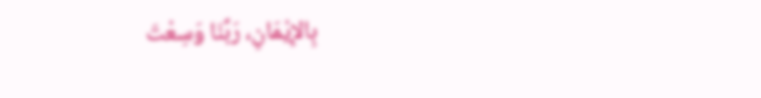بِالإِيْمَانِ، رَبَّنَا وَسِعْتَ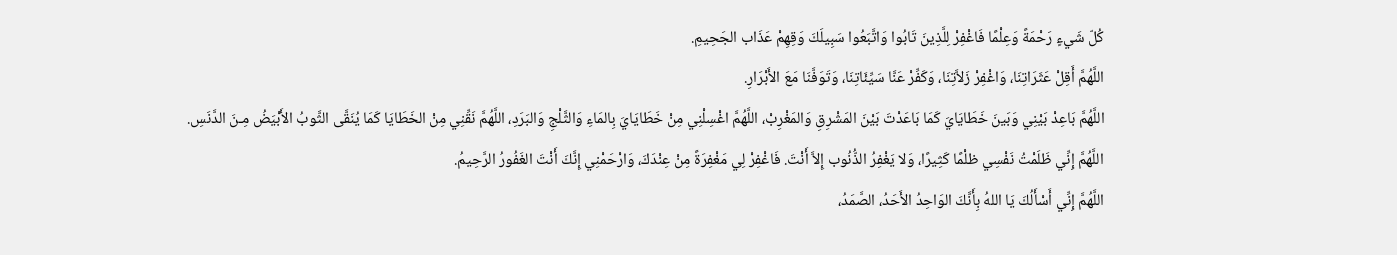كُلّ شَيءٍ رَحْمَةً وَعِلْمًا فَاغْفِرْ لِلَّذِينَ تَابُوا وَاتَّبَعُوا سَبِيلَكَ وَقِهِمْ عَذَاب الجَحِيمِ.
اللَّهُمَّ أَقِلْ عَثَرَاتِنَا، وَاغْفِرْ زَلاَّتِنَا، وَكَفِّرْ عَنَّا سَيِّئَاتِنَا، وَتَوَفَّنَا مَعَ الأَبْرَارِ.
اللَّهُمَّ بَاعِدْ بَيْنِي وَبَينَ خَطَايَايَ كَمَا بَاعَدْتَ بَيْنَ المَشْرِقِ وَالمَغْرِبْ، اللَّهُمَّ اغْسِلْنِي مِنْ خَطَايَايَ بِالمَاءِ وَالثَّلْجِ وَالبَرَدِ، اللَّهُمَّ نَقِّنِي مِنْ الخَطَايَا كَمَا يُنَقَّى الثَّوبُ الأَبْيَضُ مِـنَ الدَّنَسِ.
اللَّهُمَّ إِنِّي ظَلَمْتُ نَفْسِي ظلْمًا كَثِيرًا، وَلا يَغْفِرُ الذُّنُوب إِلاَّ أَنْتَ. فَاغْفِرْ لِي مَغْفِرَةً مِنْ عِنْدَكَ، وَارْحَمْنِي إِنَّكَ أَنْتَ الغَفُورُ الرَّحِيمُ.
اللَّهُمَّ إِنِّي أَسْأَلُكَ يَا اللهُ بِأَنَّكَ الوَاحِدُ الأَحَدُ، الصَّمَدُ،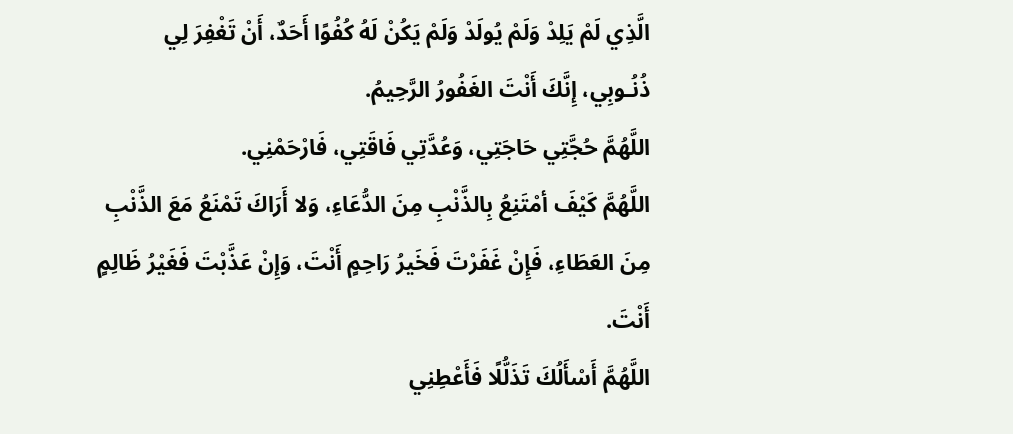الَّذِي لَمْ يَلِدْ وَلَمْ يُولَدْ وَلَمْ يَكُنْ لَهُ كُفُوًا أَحَدٌ، أَنْ تَغْفِرَ لِي ذُنُـوبِي، إِنَّكَ أَنْتَ الغَفُورُ الرَّحِيمُ.
اللَّهُمَّ حُجَّتِي حَاجَتِي، وَعُدَّتِي فَاقَتِي، فَارْحَمْنِي.
اللَّهُمَّ كَيْفَ أمْتَنِعُ بِالذَّنْبِ مِنَ الدُّعَاءِ، وَلا أَرَاكَ تَمْنَعُ مَعَ الذَّنْبِ مِنَ العَطَاءِ، فَإِنْ غَفَرْتَ فَخَيرُ رَاحِمٍ أَنْتَ، وَإِنْ عَذَّبْتَ فَغَيْرُ ظَالِمٍ أَنْتَ.
اللَّهُمَّ أَسْأَلُكَ تَذَلُّلًا فَأَعْطِنِي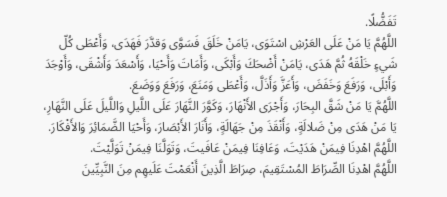تَفَضُّلًا.
اللَّهُمَّ يَا مَنْ عَلَى العَرْشِ اسْتَوَى، يَامَنْ خَلَقَ فَسَوَّى وَقدَّرَ فَهَدَى، وَأَعْطَى كُلّ شَيءٍ خَلْقَهُ ثُمَّ هَدَى، يَامَنْ أَضْحَكَ وَأَبْكَى، وَأَمَاتَ وَأَحْيَا، وَأَسْعَدَ وَأَشْقَى، وَأَوْجَدَ وَأَبْلَى، وَرَفَعَ وَخَفَضَ، وَأَعَزَّ وَأَذَلَّ، وَأَعْطَى وَمَنَعَ، وَرَفَعَ وَوَضَعَ.
اللَّهُمَّ يَا مَنْ شَقَّ البِحَارَ، وَأَجْرَى الأَنْهَارَ، وَكَوَّرَ النَّهَارَ عَلَى اللَّيلِ وَاللَّيلَ عَلَى النَّهَارِ، يَا مَنْ هَدَى مِنْ ضَلالَةٍ، وَأَنْقَذَ مِنْ جَهَالَةٍ، وَأَنَارَ الأَبْصَارَ، وَأَحْيَا الضَّمَائِرَ وَالأَفْكَارَ.
اللَّهُمَّ اهْدِنَا فِيمَنْ هَدَيْتَ، وَعَافِنَا فِيمَنْ عَافَيتَ، وَتَوَلَّنَا فِيمَنْ تَوَلَّيْتَ.
اللَّهُمَّ اهْدِنَا الصِّرَاطَ المُسْتَقِيمَ، صِرَاطَ الَّذِينَ أَنْعَمْتَ عَلَيهِم مِنَ النَّبِيِّينَ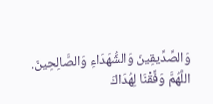وَالصِّدِّيقِينَ وَالشُّهَدَاءِ وَالصَّالِحِينَ.
اللَّهُمَّ وَفِّقْنَا لِهُدَاكَ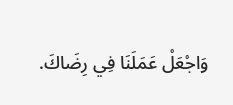وَاجْعَلْ عَمَلَنَا فِي رِضَاكَ.